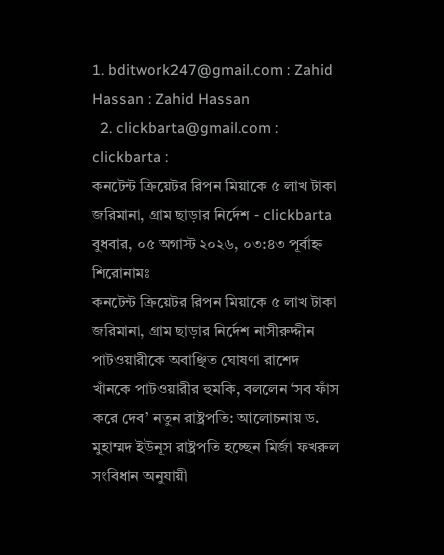1. bditwork247@gmail.com : Zahid Hassan : Zahid Hassan
  2. clickbarta@gmail.com : clickbarta :
কনটেন্ট ক্রিয়েটর রিপন মিয়াকে ৫ লাখ টাকা জরিমানা, গ্রাম ছাড়ার নির্দেশ - clickbarta
বুধবার, ০৫ অগাস্ট ২০২৬, ০৩:৪৩ পূর্বাহ্ন
শিরোনামঃ
কনটেন্ট ক্রিয়েটর রিপন মিয়াকে ৫ লাখ টাকা জরিমানা, গ্রাম ছাড়ার নির্দেশ নাসীরুদ্দীন পাটওয়ারীকে অবাঞ্ছিত ঘোষণা রাশেদ খাঁনকে পাটওয়ারীর হুমকি, বললেন ‘সব ফাঁস করে দেব’ নতুন রাষ্ট্রপতি: আলোচনায় ড. মুহাম্মদ ইউনূস রাষ্ট্রপতি হচ্ছেন মির্জা ফখরুল সংবিধান অনুযায়ী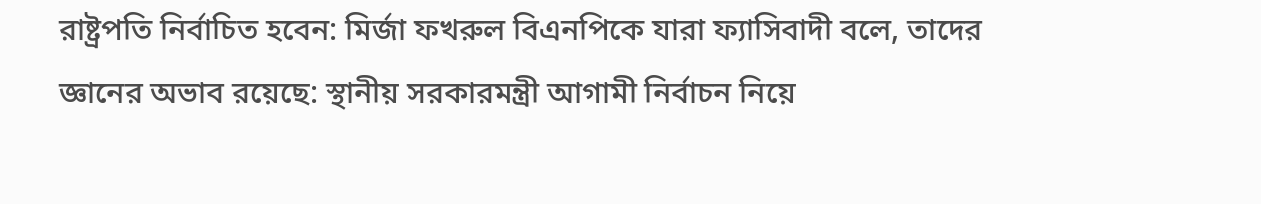রাষ্ট্রপতি নির্বাচিত হবেন: মির্জা ফখরুল বিএনপিকে যারা ফ্যাসিবাদী বলে, তাদের জ্ঞানের অভাব রয়েছে: স্থানীয় সরকারমন্ত্রী আগামী নির্বাচন নিয়ে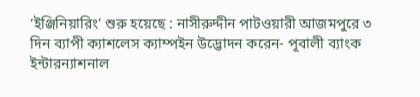‘ইঞ্জিনিয়ারিং’ শুরু হয়েছে : নাসীরুদ্দীন পাটওয়ারী আজমপুরে ৩ দিন ব্যাপী ক্যাশলেস ক্যাম্পইন উদ্ভোদন করেন- পূবালী ব্যাংক ইন্টারন্যাশনাল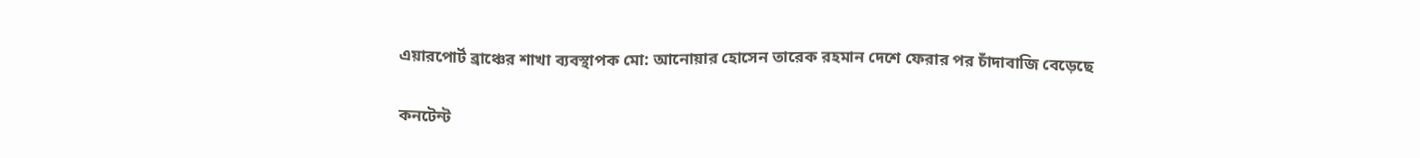এয়ারপোর্ট ব্রাঞ্চের শাখা ব্যবস্থাপক মো: আনোয়ার হোসেন তারেক রহমান দেশে ফেরার পর চাঁদাবাজি বেড়েছে

কনটেন্ট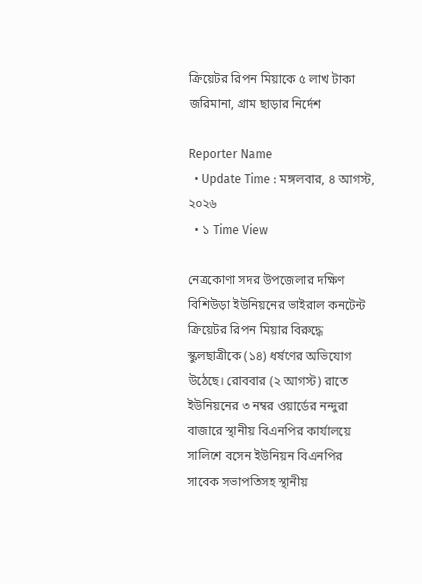ক্রিয়েটর রিপন মিয়াকে ৫ লাখ টাকা জরিমানা, গ্রাম ছাড়ার নির্দেশ

Reporter Name
  • Update Time : মঙ্গলবার, ৪ আগস্ট, ২০২৬
  • ১ Time View

নেত্রকোণা সদর উপজেলার দক্ষিণ বিশিউড়া ইউনিয়নের ভাইরাল কনটেন্ট ক্রিয়েটর রিপন মিয়ার বিরুদ্ধে স্কুলছাত্রীকে (১৪) ধর্ষণের অভিযোগ উঠেছে। রোববার (২ আগস্ট) রাতে ইউনিয়নের ৩ নম্বর ওয়ার্ডের নন্দুরা বাজারে স্থানীয় বিএনপির কার্যালয়ে সালিশে বসেন ইউনিয়ন বিএনপির সাবেক সভাপতিসহ স্থানীয়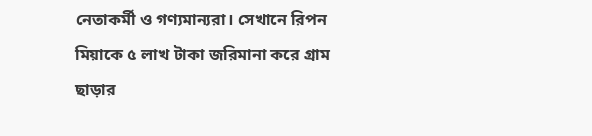নেতাকর্মী ও গণ্যমান্যরা। সেখানে রিপন মিয়াকে ৫ লাখ টাকা জরিমানা করে গ্রাম ছাড়ার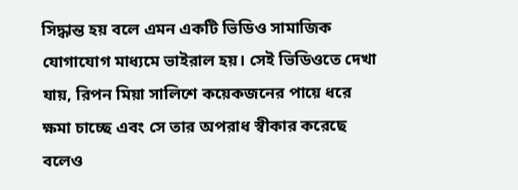সিদ্ধান্ত হয় বলে এমন একটি ভিডিও সামাজিক যোগাযোগ মাধ্যমে ভাইরাল হয়। সেই ভিডিওতে দেখা যায়, রিপন মিয়া সালিশে কয়েকজনের পায়ে ধরে ক্ষমা চাচ্ছে এবং সে তার অপরাধ স্বীকার করেছে বলেও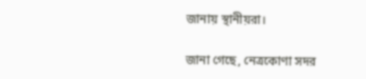জানায় স্থানীয়রা।

জানা গেছে, নেত্রকোণা সদর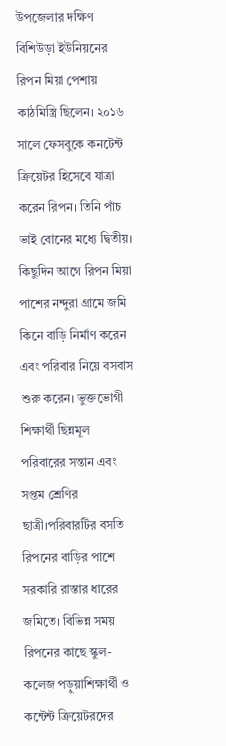উপজেলার দক্ষিণ বিশিউড়া ইউনিয়নের রিপন মিয়া পেশায় কাঠমিস্ত্রি ছিলেন। ২০১৬ সালে ফেসবুকে কনটেন্ট ক্রিয়েটর হিসেবে যাত্রা করেন রিপন। তিনি পাঁচ ভাই বোনের মধ্যে দ্বিতীয়। কিছুদিন আগে রিপন মিয়া পাশের নন্দুরা গ্রামে জমি কিনে বাড়ি নির্মাণ করেন এবং পরিবার নিয়ে বসবাস শুরু করেন। ভুক্তভোগী শিক্ষার্থী ছিন্নমূল পরিবারের সন্তান এবং সপ্তম শ্রেণির ছাত্রী।পরিবারটির বসতি রিপনের বাড়ির পাশে সরকারি রাস্তার ধারের জমিতে। বিভিন্ন সময় রিপনের কাছে স্কুল-কলেজ পড়ুয়াশিক্ষার্থী ও কন্টেন্ট ক্রিয়েটরদের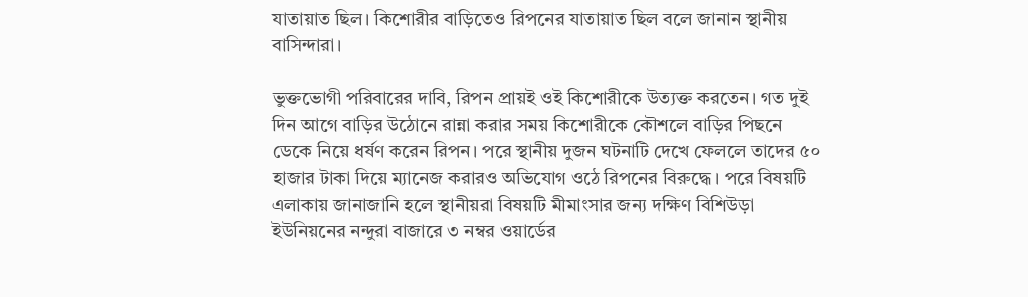যাতায়াত ছিল। কিশোরীর বাড়িতেও রিপনের যাতায়াত ছিল বলে জানান স্থানীয় বাসিন্দারা।

ভুক্তভোগী পরিবারের দাবি, রিপন প্রায়ই ওই কিশোরীকে উত্যক্ত করতেন। গত দুই দিন আগে বাড়ির উঠোনে রান্না করার সময় কিশোরীকে কৌশলে বাড়ির পিছনে ডেকে নিয়ে ধর্ষণ করেন রিপন। পরে স্থানীয় দুজন ঘটনাটি দেখে ফেললে তাদের ৫০ হাজার টাকা দিয়ে ম্যানেজ করারও অভিযোগ ওঠে রিপনের বিরুদ্ধে। পরে বিষয়টি এলাকায় জানাজানি হলে স্থানীয়রা বিষয়টি মীমাংসার জন্য দক্ষিণ বিশিউড়া ইউনিয়নের নন্দুরা বাজারে ৩ নম্বর ওয়ার্ডের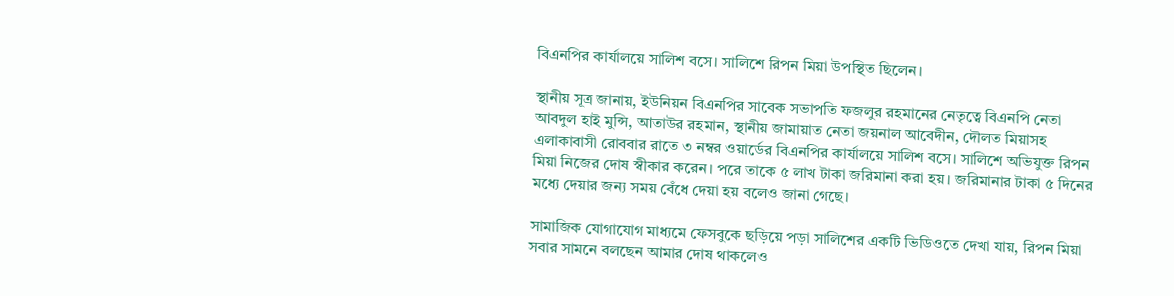বিএনপির কার্যালয়ে সালিশ বসে। সালিশে রিপন মিয়া উপস্থিত ছিলেন।

স্থানীয় সূত্র জানায়, ইউনিয়ন বিএনপির সাবেক সভাপতি ফজলুর রহমানের নেতৃত্বে বিএনপি নেতা আবদুল হাই মুন্সি, আতাউর রহমান, স্থানীয় জামায়াত নেতা জয়নাল আবেদীন, দৌলত মিয়াসহ এলাকাবাসী রোববার রাতে ৩ নম্বর ওয়ার্ডের বিএনপির কার্যালয়ে সালিশ বসে। সালিশে অভিযুক্ত রিপন মিয়া নিজের দোষ স্বীকার করেন। পরে তাকে ৫ লাখ টাকা জরিমানা করা হয়। জরিমানার টাকা ৫ দিনের মধ্যে দেয়ার জন্য সময় বেঁধে দেয়া হয় বলেও জানা গেছে।

সামাজিক যোগাযোগ মাধ্যমে ফেসবুকে ছড়িয়ে পড়া সালিশের একটি ভিডিওতে দেখা যায়, রিপন মিয়া সবার সামনে বলছেন আমার দোষ থাকলেও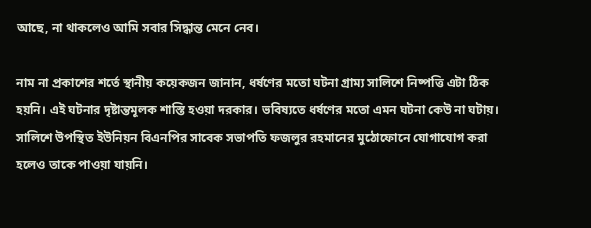আছে, না থাকলেও আমি সবার সিদ্ধান্ত মেনে নেব।

নাম না প্রকাশের শর্তে স্থানীয় কয়েকজন জানান, ধর্ষণের মতো ঘটনা গ্রাম্য সালিশে নিষ্পত্তি এটা ঠিক হয়নি। এই ঘটনার দৃষ্টান্তমূলক শাস্তি হওয়া দরকার। ভবিষ্যতে ধর্ষণের মতো এমন ঘটনা কেউ না ঘটায়। সালিশে উপস্থিত ইউনিয়ন বিএনপির সাবেক সভাপতি ফজলুর রহমানের মুঠোফোনে যোগাযোগ করা হলেও তাকে পাওয়া যায়নি।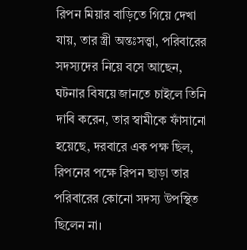রিপন মিয়ার বাড়িতে গিয়ে দেখা যায়, তার স্ত্রী অন্তঃসত্ত্বা, পরিবারের সদস্যদের নিয়ে বসে আছেন, ঘটনার বিষয়ে জানতে চাইলে তিনি দাবি করেন, তার স্বামীকে ফাঁসানো হয়েছে, দরবারে এক পক্ষ ছিল, রিপনের পক্ষে রিপন ছাড়া তার পরিবারের কোনো সদস্য উপস্থিত ছিলেন না।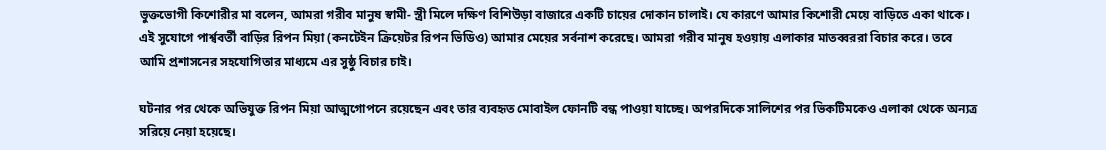ভুক্তভোগী কিশোরীর মা বলেন, আমরা গরীব মানুষ স্বামী- স্ত্রী মিলে দক্ষিণ বিশিউড়া বাজারে একটি চায়ের দোকান চালাই। যে কারণে আমার কিশোরী মেয়ে বাড়িতে একা থাকে। এই সুযোগে পার্শ্ববর্তী বাড়ির রিপন মিয়া (কনটেইন ক্রিয়েটর রিপন ভিডিও) আমার মেয়ের সর্বনাশ করেছে। আমরা গরীব মানুষ হওয়ায় এলাকার মাতব্বররা বিচার করে। তবে আমি প্রশাসনের সহযোগিতার মাধ্যমে এর সুষ্ঠু বিচার চাই।

ঘটনার পর থেকে অভিযুক্ত রিপন মিয়া আত্মগোপনে রয়েছেন এবং তার ব্যবহৃত মোবাইল ফোনটি বন্ধ পাওয়া যাচ্ছে। অপরদিকে সালিশের পর ভিকটিমকেও এলাকা থেকে অন্যত্র সরিয়ে নেয়া হয়েছে।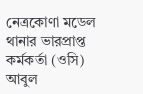নেত্রকোণা মডেল থানার ভারপ্রাপ্ত কর্মকর্তা (ওসি) আবুল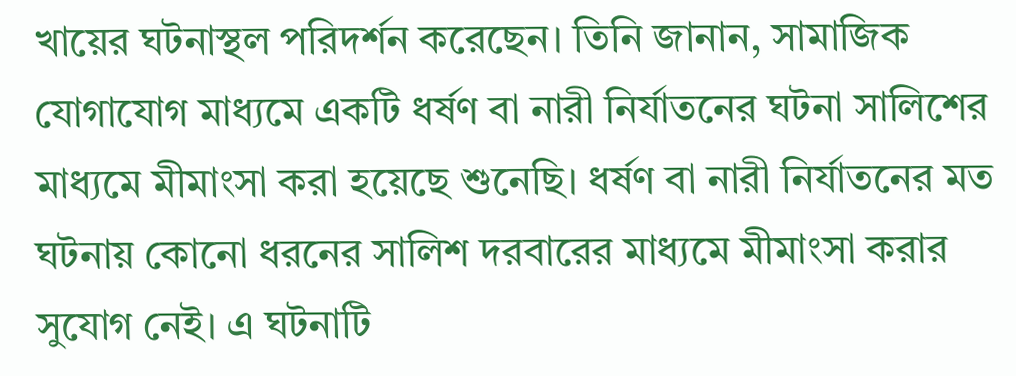খায়ের ঘটনাস্থল পরিদর্শন করেছেন। তিনি জানান, সামাজিক যোগাযোগ মাধ্যমে একটি ধর্ষণ বা নারী নির্যাতনের ঘটনা সালিশের মাধ্যমে মীমাংসা করা হয়েছে শুনেছি। ধর্ষণ বা নারী নির্যাতনের মত ঘটনায় কোনো ধরনের সালিশ দরবারের মাধ্যমে মীমাংসা করার সুযোগ নেই। এ ঘটনাটি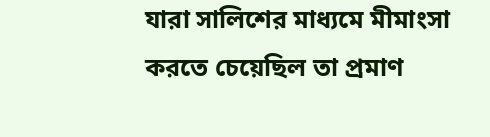যারা সালিশের মাধ্যমে মীমাংসা করতে চেয়েছিল তা প্রমাণ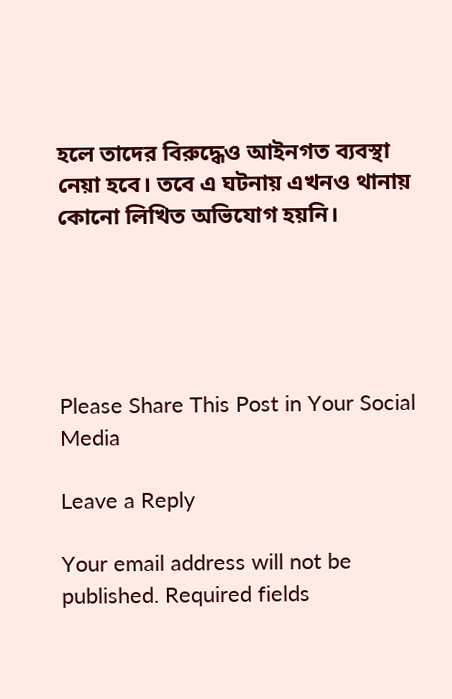হলে তাদের বিরুদ্ধেও আইনগত ব্যবস্থা নেয়া হবে। তবে এ ঘটনায় এখনও থানায় কোনো লিখিত অভিযোগ হয়নি।





Please Share This Post in Your Social Media

Leave a Reply

Your email address will not be published. Required fields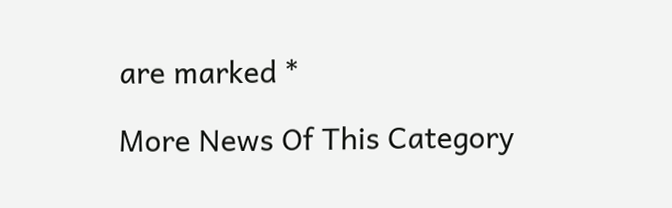are marked *

More News Of This Category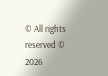© All rights reserved © 2026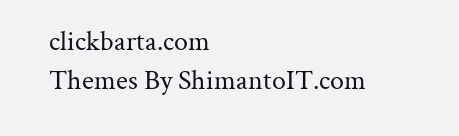clickbarta.com
Themes By ShimantoIT.com